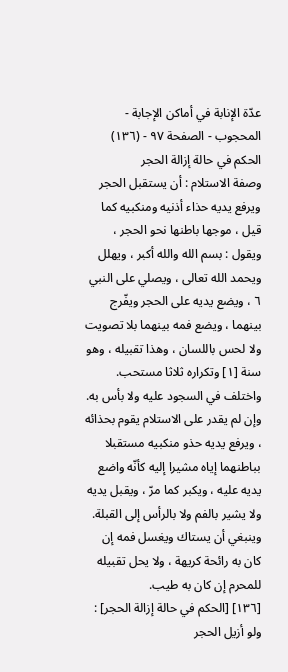عدّة الإنابة في أماكن الإجابة - المحجوب - الصفحة ٩٧ - (١٣٦) الحكم في حالة إزالة الحجر
وصفة الاستلام : أن يستقبل الحجر ويرفع يديه حذاء أذنيه ومنكبيه كما قيل ، موجها باطنها نحو الحجر ، ويقول : بسم الله والله أكبر ، ويهلل ويحمد الله تعالى ، ويصلي على النبي ٦ ، ويضع يديه على الحجر ويفّرج بينهما ، ويضع فمه بينهما بلا تصويت ولا لحس باللسان ، وهذا تقبيله ، وهو سنة [١] وتكراره ثلاثا مستحب.
واختلف في السجود عليه ولا بأس به.
وإن لم يقدر على الاستلام يقوم بحذائه ، ويرفع يديه حذو منكبيه مستقبلا بباطنهما إياه مشيرا إليه كأنّه واضع يديه عليه ، ويكبر كما مرّ ، ويقبل يديه ولا يشير بالفم ولا بالرأس إلى القبلة.
وينبغي أن يستاك ويغسل فمه إن كان به رائحة كريهة ، ولا يحل تقبيله للمحرم إن كان به طيب.
[١٣٦] [الحكم في حالة إزالة الحجر] :
ولو أزيل الحجر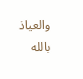والعياذ بالله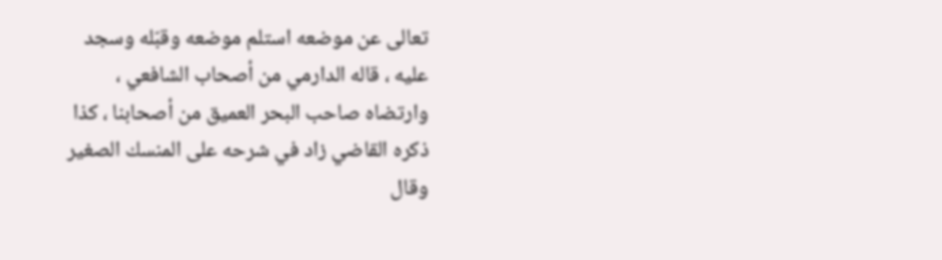تعالى عن موضعه استلم موضعه وقبّله وسجد عليه ، قاله الدارمي من أصحاب الشافعي ، وارتضاه صاحب البحر العميق من أصحابنا ، كذا ذكره القاضي زاد في شرحه على المنسك الصغير وقال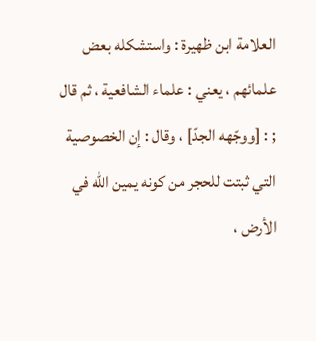العلامة ابن ظهيرة : واستشكله بعض علمائهم ، يعني : علماء الشافعية ، ثم قال ; : [ووجّهه الجدّ] ، وقال : إن الخصوصية التي ثبتت للحجر من كونه يمين الله في الأرض ،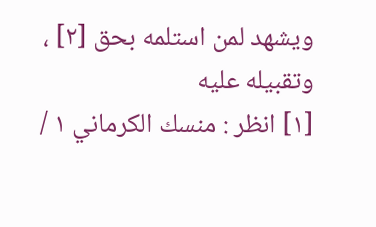ويشهد لمن استلمه بحق [٢] ، وتقبيله عليه
[١] انظر : منسك الكرماني ١ /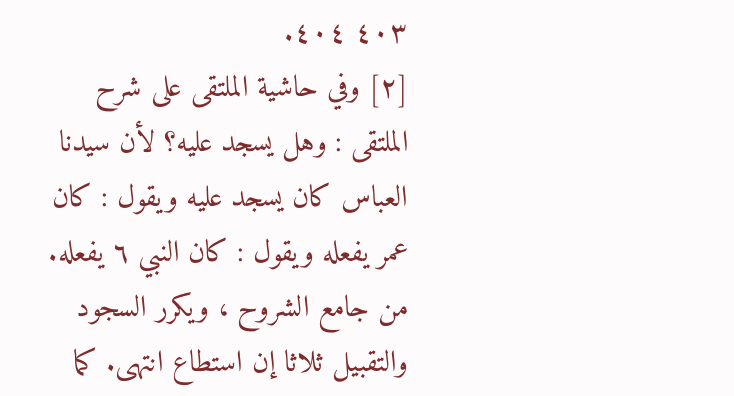٤٠٣ ٤٠٤.
[٢] وفي حاشية الملتقى على شرح الملتقى : وهل يسجد عليه؟ لأن سيدنا العباس كان يسجد عليه ويقول : كان عمر يفعله ويقول : كان النبي ٦ يفعله. من جامع الشروح ، ويكرر السجود والتقبيل ثلاثا إن استطاع انتهى. كما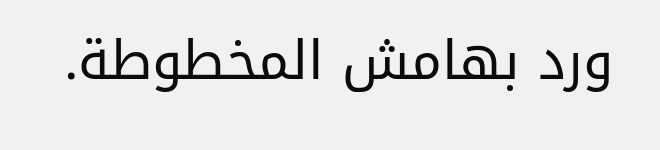ورد بهامش المخطوطة.